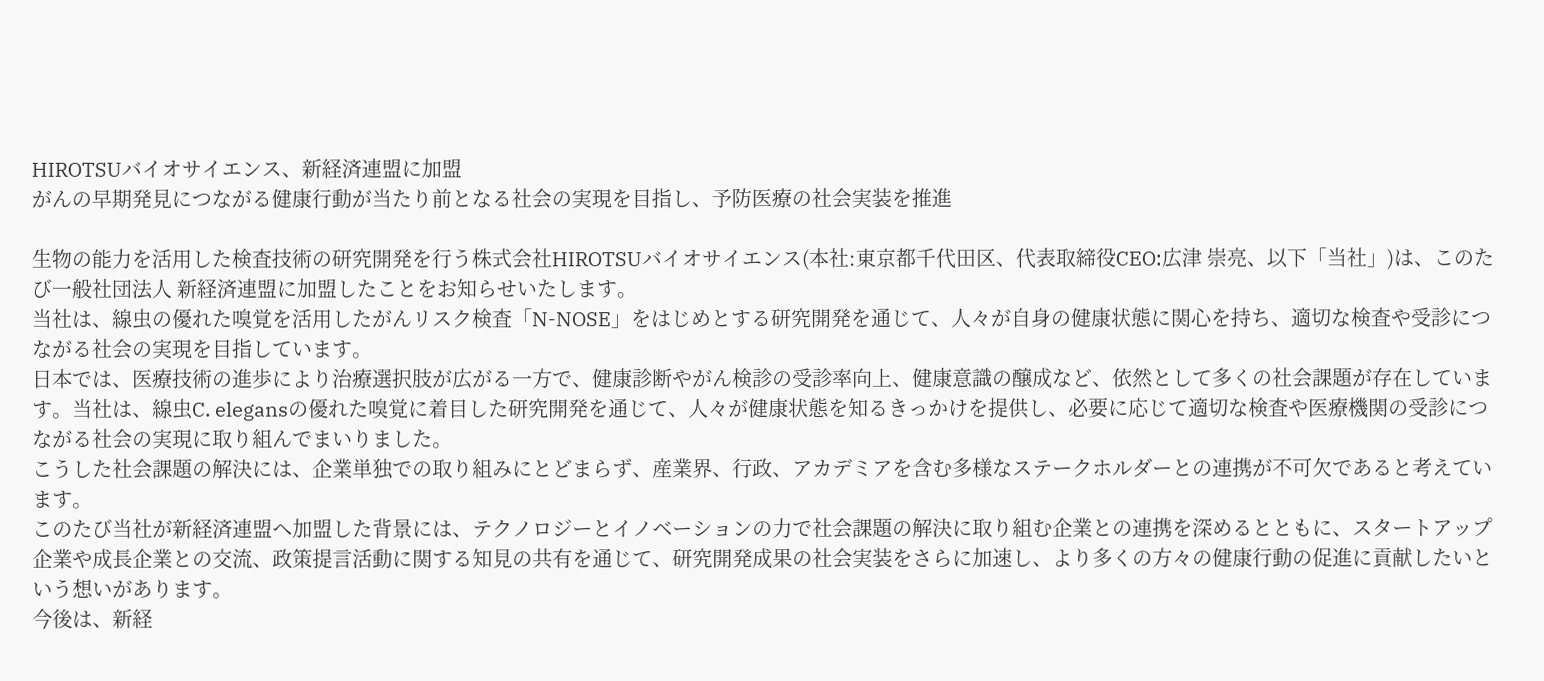HIROTSUバイオサイエンス、新経済連盟に加盟
がんの早期発見につながる健康行動が当たり前となる社会の実現を目指し、予防医療の社会実装を推進

生物の能力を活用した検査技術の研究開発を行う株式会社HIROTSUバイオサイエンス(本社:東京都千代田区、代表取締役CEO:広津 崇亮、以下「当社」)は、このたび一般社団法人 新経済連盟に加盟したことをお知らせいたします。
当社は、線虫の優れた嗅覚を活用したがんリスク検査「N-NOSE」をはじめとする研究開発を通じて、人々が自身の健康状態に関心を持ち、適切な検査や受診につながる社会の実現を目指しています。
日本では、医療技術の進歩により治療選択肢が広がる一方で、健康診断やがん検診の受診率向上、健康意識の醸成など、依然として多くの社会課題が存在しています。当社は、線虫C. elegansの優れた嗅覚に着目した研究開発を通じて、人々が健康状態を知るきっかけを提供し、必要に応じて適切な検査や医療機関の受診につながる社会の実現に取り組んでまいりました。
こうした社会課題の解決には、企業単独での取り組みにとどまらず、産業界、行政、アカデミアを含む多様なステークホルダーとの連携が不可欠であると考えています。
このたび当社が新経済連盟へ加盟した背景には、テクノロジーとイノベーションの力で社会課題の解決に取り組む企業との連携を深めるとともに、スタートアップ企業や成長企業との交流、政策提言活動に関する知見の共有を通じて、研究開発成果の社会実装をさらに加速し、より多くの方々の健康行動の促進に貢献したいという想いがあります。
今後は、新経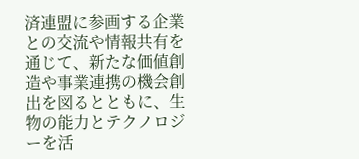済連盟に参画する企業との交流や情報共有を通じて、新たな価値創造や事業連携の機会創出を図るとともに、生物の能力とテクノロジーを活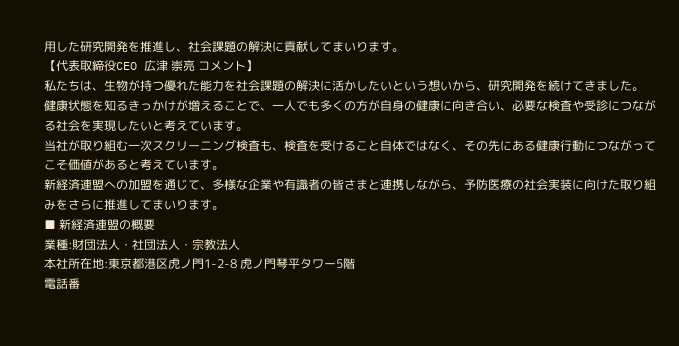用した研究開発を推進し、社会課題の解決に貢献してまいります。
【代表取締役CEO 広津 崇亮 コメント】
私たちは、生物が持つ優れた能力を社会課題の解決に活かしたいという想いから、研究開発を続けてきました。
健康状態を知るきっかけが増えることで、一人でも多くの方が自身の健康に向き合い、必要な検査や受診につながる社会を実現したいと考えています。
当社が取り組む一次スクリーニング検査も、検査を受けること自体ではなく、その先にある健康行動につながってこそ価値があると考えています。
新経済連盟への加盟を通じて、多様な企業や有識者の皆さまと連携しながら、予防医療の社会実装に向けた取り組みをさらに推進してまいります。
■ 新経済連盟の概要
業種:財団法人・社団法人・宗教法人
本社所在地:東京都港区虎ノ門1-2-8 虎ノ門琴平タワー5階
電話番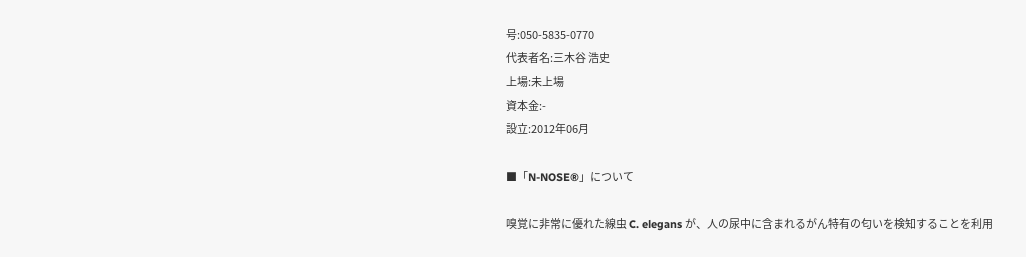号:050-5835-0770
代表者名:三木谷 浩史
上場:未上場
資本金:-
設立:2012年06月

■「N-NOSE®」について

嗅覚に非常に優れた線虫 C. elegans が、人の尿中に含まれるがん特有の匂いを検知することを利用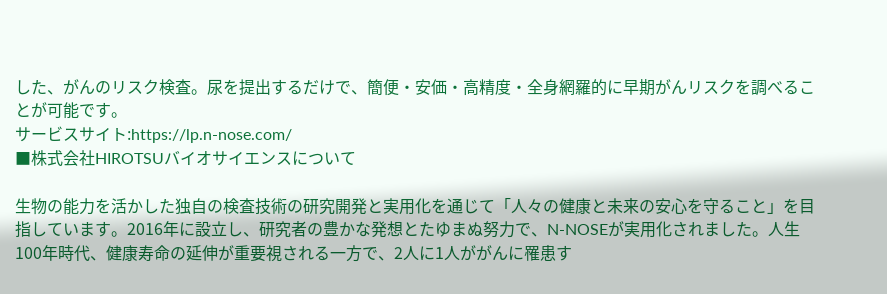した、がんのリスク検査。尿を提出するだけで、簡便・安価・高精度・全身網羅的に早期がんリスクを調べることが可能です。
サービスサイト:https://lp.n-nose.com/
■株式会社HIROTSUバイオサイエンスについて

生物の能力を活かした独自の検査技術の研究開発と実用化を通じて「人々の健康と未来の安心を守ること」を目指しています。2016年に設立し、研究者の豊かな発想とたゆまぬ努力で、N-NOSEが実用化されました。人生100年時代、健康寿命の延伸が重要視される一方で、2人に1人ががんに罹患す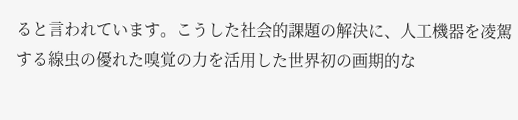ると言われています。こうした社会的課題の解決に、人工機器を凌駕する線虫の優れた嗅覚の力を活用した世界初の画期的な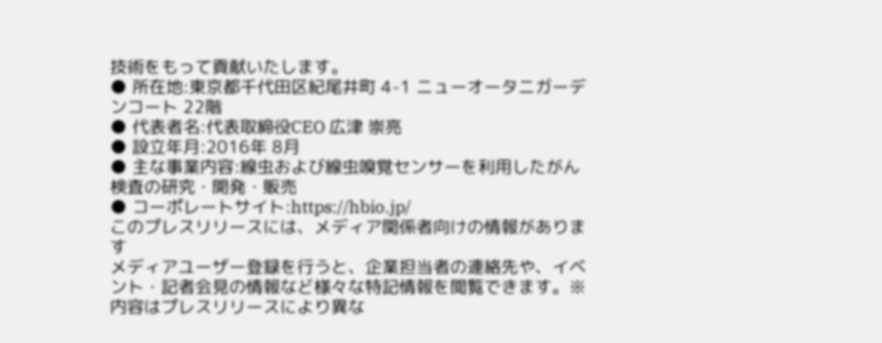技術をもって貢献いたします。
● 所在地:東京都千代田区紀尾井町 4-1 ニューオータニガーデンコート 22階
● 代表者名:代表取締役CEO 広津 崇亮
● 設立年月:2016年 8月
● 主な事業内容:線虫および線虫嗅覚センサーを利用したがん検査の研究・開発・販売
● コーポレートサイト:https://hbio.jp/
このプレスリリースには、メディア関係者向けの情報があります
メディアユーザー登録を行うと、企業担当者の連絡先や、イベント・記者会見の情報など様々な特記情報を閲覧できます。※内容はプレスリリースにより異な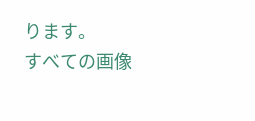ります。
すべての画像